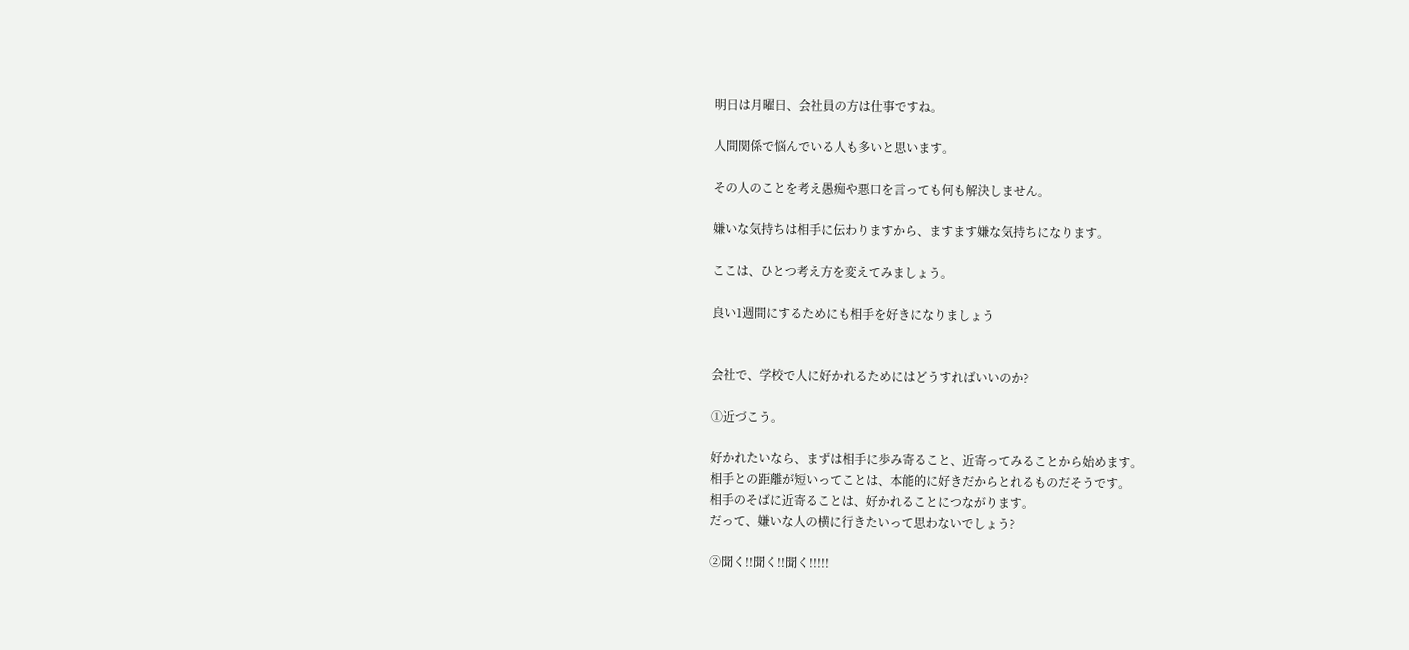明日は月曜日、会社員の方は仕事ですね。

人間関係で悩んでいる人も多いと思います。

その人のことを考え愚痴や悪口を言っても何も解決しません。

嫌いな気持ちは相手に伝わりますから、ますます嫌な気持ちになります。

ここは、ひとつ考え方を変えてみましょう。

良い1週間にするためにも相手を好きになりましょう


会社で、学校で人に好かれるためにはどうすればいいのか?

①近づこう。

好かれたいなら、まずは相手に歩み寄ること、近寄ってみることから始めます。
相手との距離が短いってことは、本能的に好きだからとれるものだそうです。
相手のそばに近寄ることは、好かれることにつながります。
だって、嫌いな人の横に行きたいって思わないでしょう?

②聞く!!聞く!!聞く!!!!!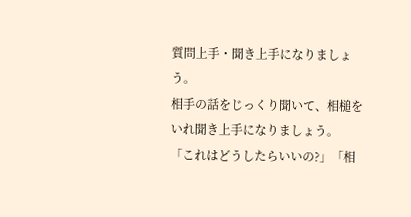質問上手・聞き上手になりましょう。
相手の話をじっくり聞いて、相槌をいれ聞き上手になりましょう。
「これはどうしたらいいの?」「相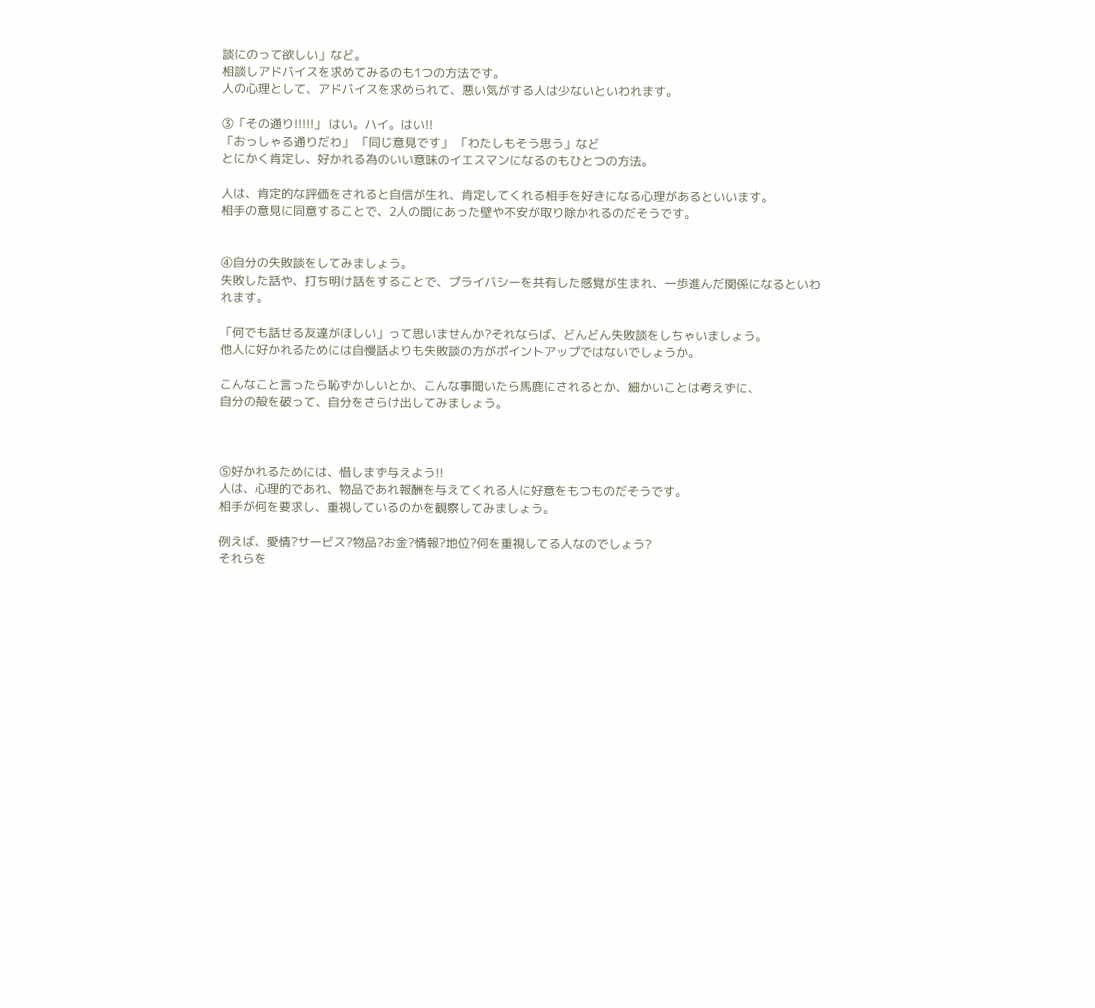談にのって欲しい」など。
相談しアドバイスを求めてみるのも1つの方法です。
人の心理として、アドバイスを求められて、悪い気がする人は少ないといわれます。

③「その通り!!!!!」 はい。ハイ。はい!!
「おっしゃる通りだわ」 「同じ意見です」 「わたしもそう思う」など
とにかく肯定し、好かれる為のいい意味のイエスマンになるのもひとつの方法。

人は、肯定的な評価をされると自信が生れ、肯定してくれる相手を好きになる心理があるといいます。
相手の意見に同意することで、2人の間にあった壁や不安が取り除かれるのだそうです。


④自分の失敗談をしてみましょう。
失敗した話や、打ち明け話をすることで、プライバシーを共有した感覚が生まれ、一歩進んだ関係になるといわれます。

「何でも話せる友達がほしい」って思いませんか?それならば、どんどん失敗談をしちゃいましょう。
他人に好かれるためには自慢話よりも失敗談の方がポイントアップではないでしょうか。

こんなこと言ったら恥ずかしいとか、こんな事聞いたら馬鹿にされるとか、細かいことは考えずに、
自分の殻を破って、自分をさらけ出してみましょう。



⑤好かれるためには、惜しまず与えよう!!
人は、心理的であれ、物品であれ報酬を与えてくれる人に好意をもつものだそうです。
相手が何を要求し、重視しているのかを観察してみましょう。

例えば、愛情?サービス?物品?お金?情報?地位?何を重視してる人なのでしょう?
それらを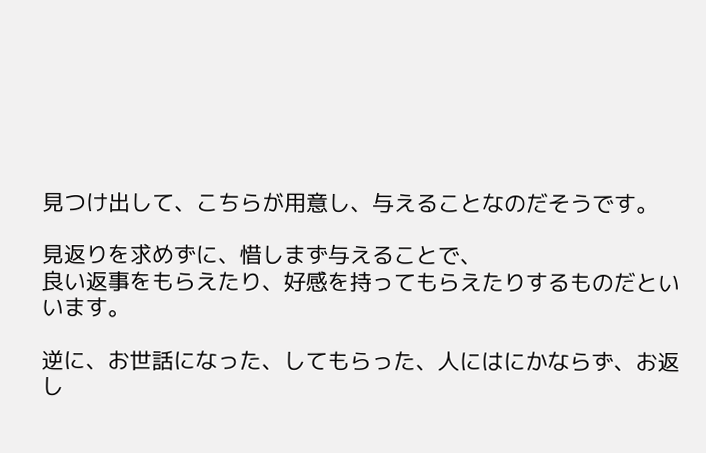見つけ出して、こちらが用意し、与えることなのだそうです。

見返りを求めずに、惜しまず与えることで、
良い返事をもらえたり、好感を持ってもらえたりするものだといいます。

逆に、お世話になった、してもらった、人にはにかならず、お返し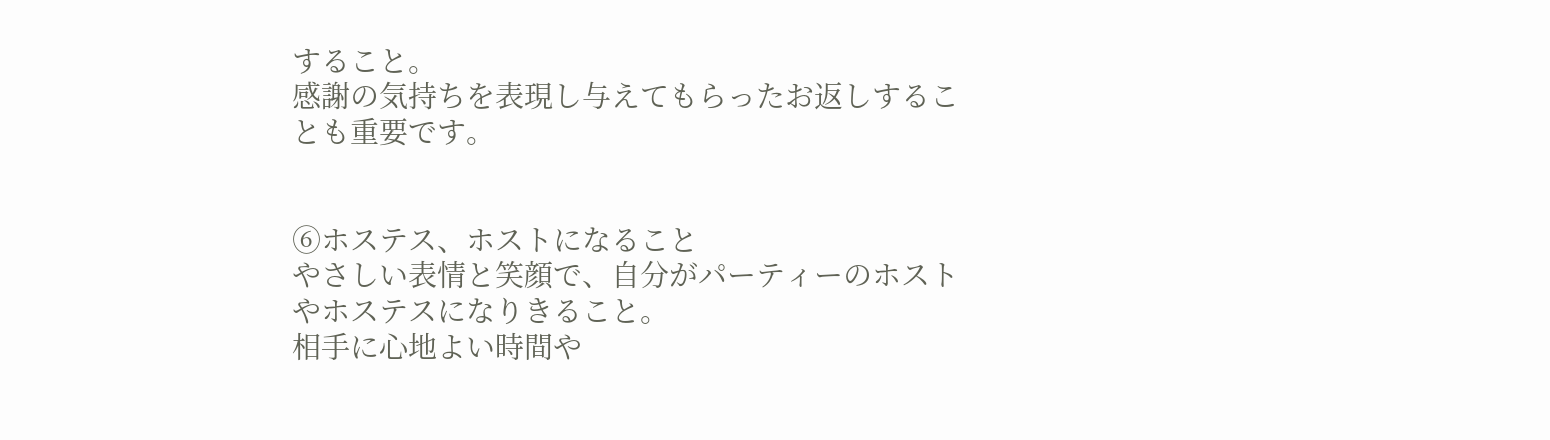すること。
感謝の気持ちを表現し与えてもらったお返しすることも重要です。


⑥ホステス、ホストになること
やさしい表情と笑顔で、自分がパーティーのホストやホステスになりきること。
相手に心地よい時間や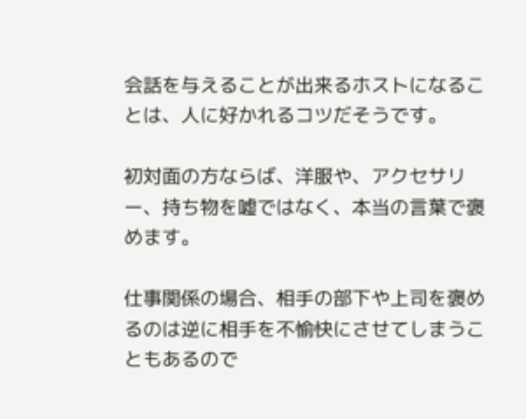会話を与えることが出来るホストになることは、人に好かれるコツだそうです。

初対面の方ならば、洋服や、アクセサリー、持ち物を嘘ではなく、本当の言葉で褒めます。

仕事関係の場合、相手の部下や上司を褒めるのは逆に相手を不愉快にさせてしまうこともあるので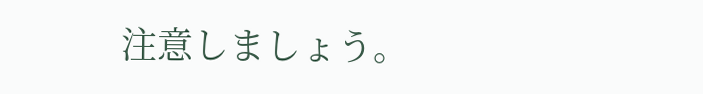注意しましょう。